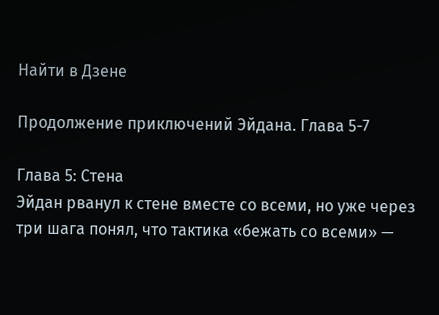Найти в Дзене

Продолжение приключений Эйдана. Глава 5-7

Глава 5: Стена
Эйдан рванул к стене вместе со всеми, но уже через три шага понял, что тактика «бежать со всеми» —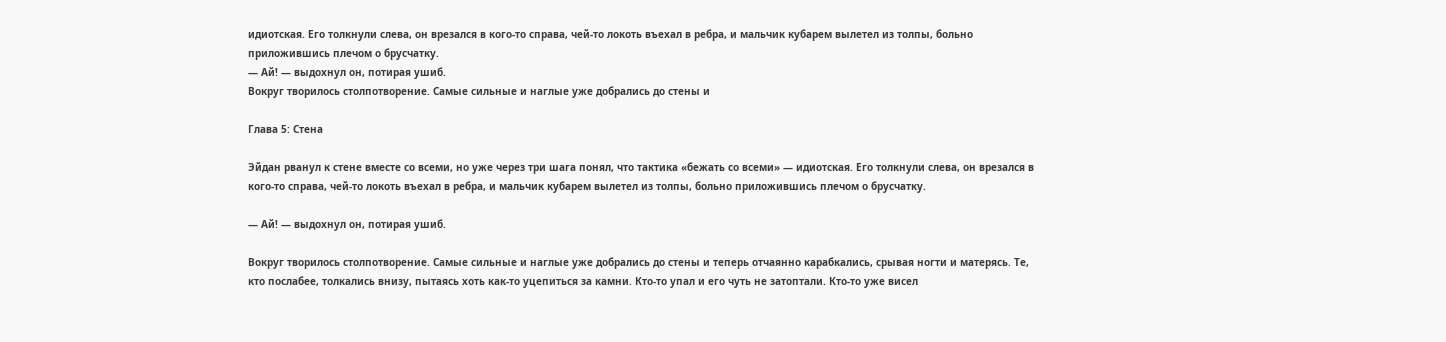идиотская. Его толкнули слева, он врезался в кого-то справа, чей-то локоть въехал в ребра, и мальчик кубарем вылетел из толпы, больно приложившись плечом о брусчатку.
— Ай! — выдохнул он, потирая ушиб.
Вокруг творилось столпотворение. Самые сильные и наглые уже добрались до стены и

Глава 5: Стена

Эйдан рванул к стене вместе со всеми, но уже через три шага понял, что тактика «бежать со всеми» — идиотская. Его толкнули слева, он врезался в кого-то справа, чей-то локоть въехал в ребра, и мальчик кубарем вылетел из толпы, больно приложившись плечом о брусчатку.

— Ай! — выдохнул он, потирая ушиб.

Вокруг творилось столпотворение. Самые сильные и наглые уже добрались до стены и теперь отчаянно карабкались, срывая ногти и матерясь. Те, кто послабее, толкались внизу, пытаясь хоть как-то уцепиться за камни. Кто-то упал и его чуть не затоптали. Кто-то уже висел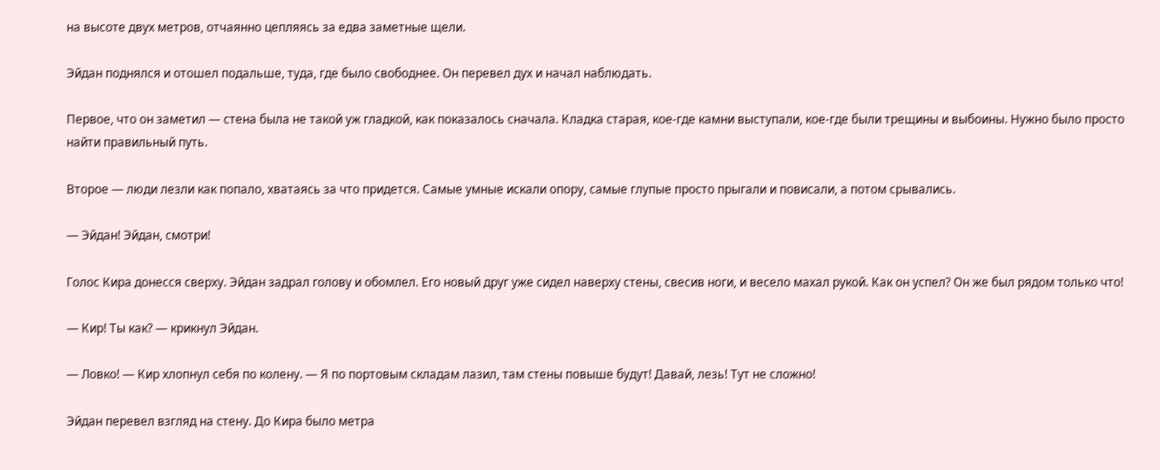на высоте двух метров, отчаянно цепляясь за едва заметные щели.

Эйдан поднялся и отошел подальше, туда, где было свободнее. Он перевел дух и начал наблюдать.

Первое, что он заметил — стена была не такой уж гладкой, как показалось сначала. Кладка старая, кое-где камни выступали, кое-где были трещины и выбоины. Нужно было просто найти правильный путь.

Второе — люди лезли как попало, хватаясь за что придется. Самые умные искали опору, самые глупые просто прыгали и повисали, а потом срывались.

— Эйдан! Эйдан, смотри!

Голос Кира донесся сверху. Эйдан задрал голову и обомлел. Его новый друг уже сидел наверху стены, свесив ноги, и весело махал рукой. Как он успел? Он же был рядом только что!

— Кир! Ты как? — крикнул Эйдан.

— Ловко! — Кир хлопнул себя по колену. — Я по портовым складам лазил, там стены повыше будут! Давай, лезь! Тут не сложно!

Эйдан перевел взгляд на стену. До Кира было метра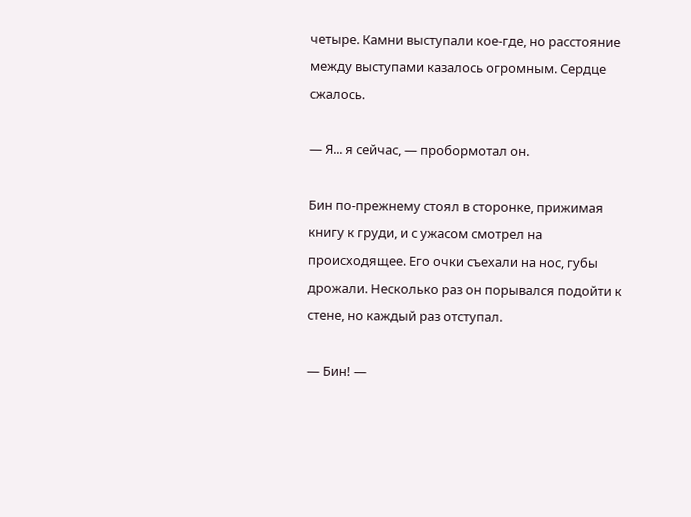четыре. Камни выступали кое-где, но расстояние между выступами казалось огромным. Сердце сжалось.

— Я... я сейчас, — пробормотал он.

Бин по-прежнему стоял в сторонке, прижимая книгу к груди, и с ужасом смотрел на происходящее. Его очки съехали на нос, губы дрожали. Несколько раз он порывался подойти к стене, но каждый раз отступал.

— Бин! —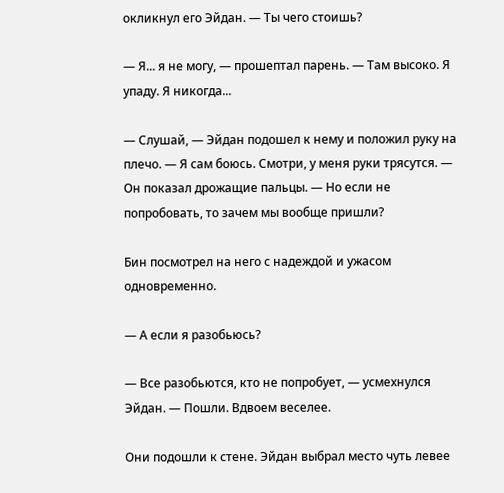окликнул его Эйдан. — Ты чего стоишь?

— Я... я не могу, — прошептал парень. — Там высоко. Я упаду. Я никогда...

— Слушай, — Эйдан подошел к нему и положил руку на плечо. — Я сам боюсь. Смотри, у меня руки трясутся. — Он показал дрожащие пальцы. — Но если не попробовать, то зачем мы вообще пришли?

Бин посмотрел на него с надеждой и ужасом одновременно.

— А если я разобьюсь?

— Все разобьются, кто не попробует, — усмехнулся Эйдан. — Пошли. Вдвоем веселее.

Они подошли к стене. Эйдан выбрал место чуть левее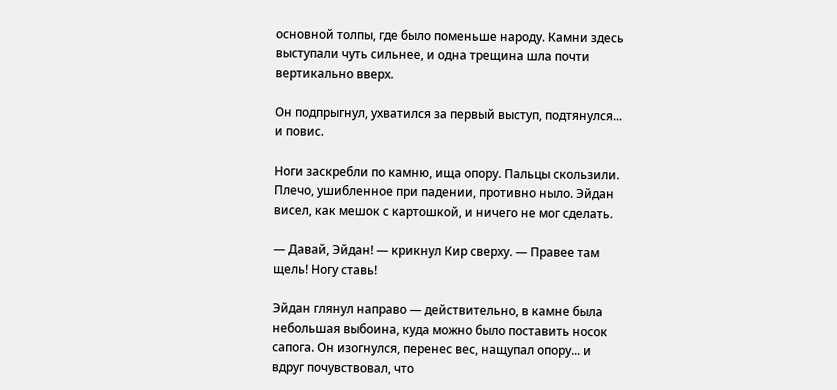основной толпы, где было поменьше народу. Камни здесь выступали чуть сильнее, и одна трещина шла почти вертикально вверх.

Он подпрыгнул, ухватился за первый выступ, подтянулся... и повис.

Ноги заскребли по камню, ища опору. Пальцы скользили. Плечо, ушибленное при падении, противно ныло. Эйдан висел, как мешок с картошкой, и ничего не мог сделать.

— Давай, Эйдан! — крикнул Кир сверху. — Правее там щель! Ногу ставь!

Эйдан глянул направо — действительно, в камне была небольшая выбоина, куда можно было поставить носок сапога. Он изогнулся, перенес вес, нащупал опору... и вдруг почувствовал, что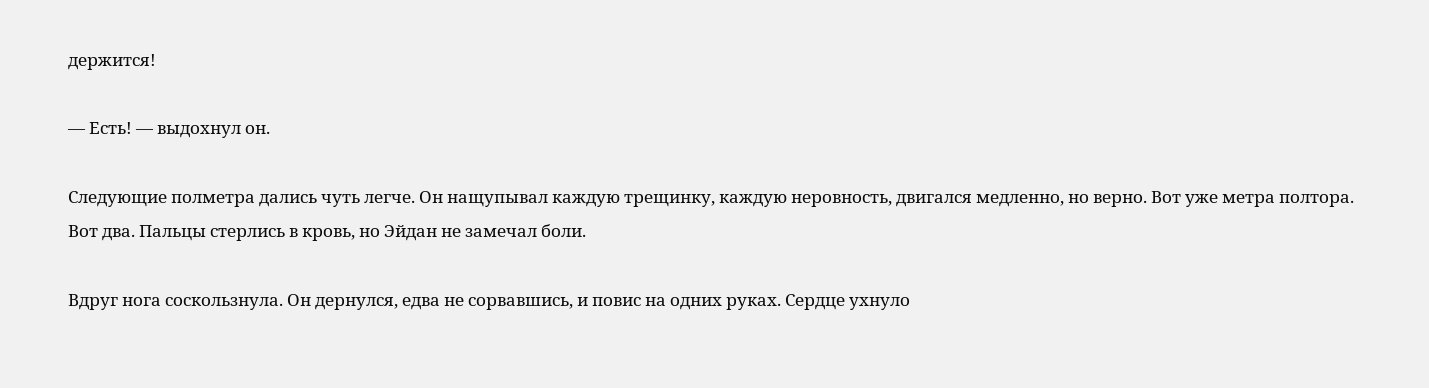держится!

— Есть! — выдохнул он.

Следующие полметра дались чуть легче. Он нащупывал каждую трещинку, каждую неровность, двигался медленно, но верно. Вот уже метра полтора. Вот два. Пальцы стерлись в кровь, но Эйдан не замечал боли.

Вдруг нога соскользнула. Он дернулся, едва не сорвавшись, и повис на одних руках. Сердце ухнуло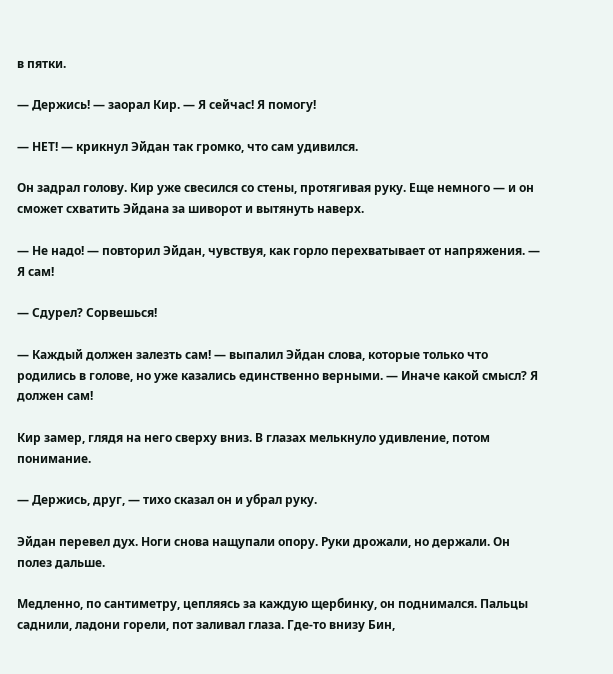в пятки.

— Держись! — заорал Кир. — Я сейчас! Я помогу!

— НЕТ! — крикнул Эйдан так громко, что сам удивился.

Он задрал голову. Кир уже свесился со стены, протягивая руку. Еще немного — и он сможет схватить Эйдана за шиворот и вытянуть наверх.

— Не надо! — повторил Эйдан, чувствуя, как горло перехватывает от напряжения. — Я сам!

— Сдурел? Сорвешься!

— Каждый должен залезть сам! — выпалил Эйдан слова, которые только что родились в голове, но уже казались единственно верными. — Иначе какой смысл? Я должен сам!

Кир замер, глядя на него сверху вниз. В глазах мелькнуло удивление, потом понимание.

— Держись, друг, — тихо сказал он и убрал руку.

Эйдан перевел дух. Ноги снова нащупали опору. Руки дрожали, но держали. Он полез дальше.

Медленно, по сантиметру, цепляясь за каждую щербинку, он поднимался. Пальцы саднили, ладони горели, пот заливал глаза. Где-то внизу Бин,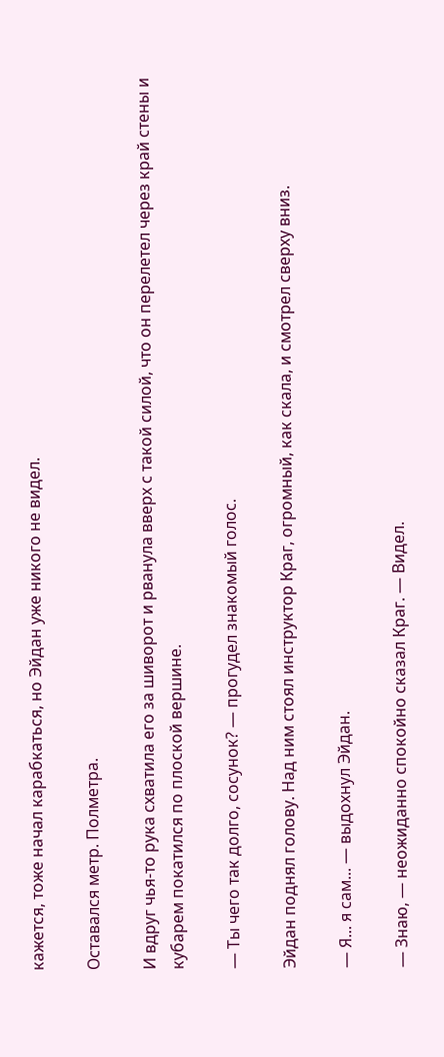кажется, тоже начал карабкаться, но Эйдан уже никого не видел.

Оставался метр. Полметра.

И вдруг чья-то рука схватила его за шиворот и рванула вверх с такой силой, что он перелетел через край стены и кубарем покатился по плоской вершине.

— Ты чего так долго, сосунок? — прогудел знакомый голос.

Эйдан поднял голову. Над ним стоял инструктор Краг, огромный, как скала, и смотрел сверху вниз.

— Я... я сам... — выдохнул Эйдан.

— Знаю, — неожиданно спокойно сказал Краг. — Видел.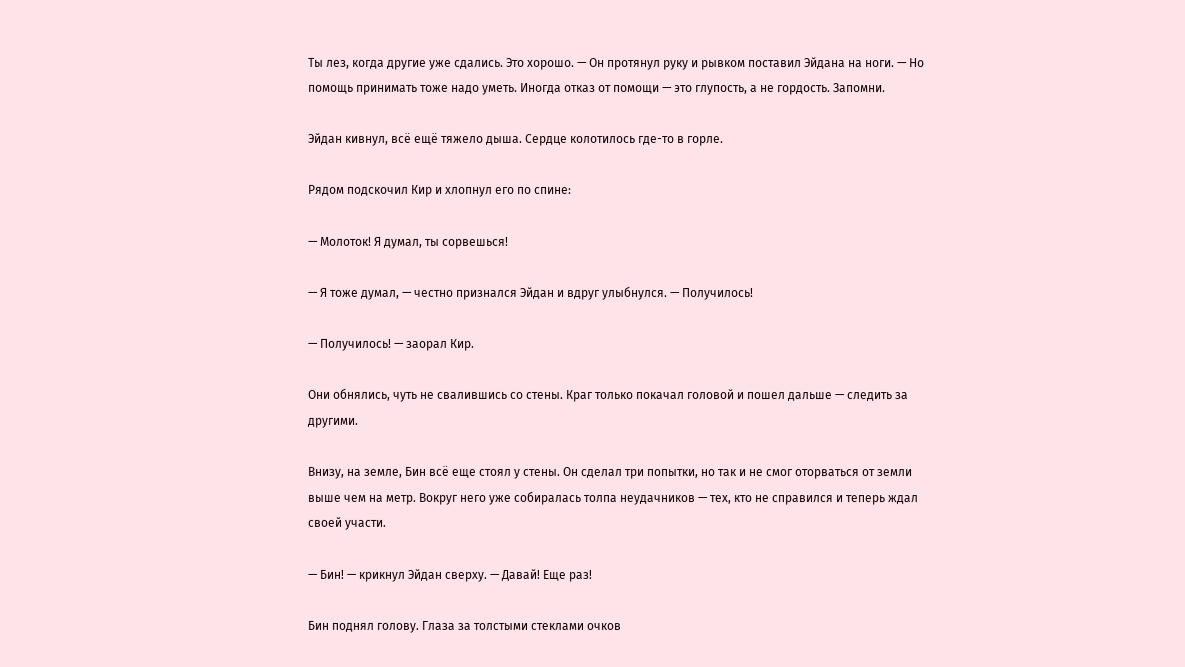Ты лез, когда другие уже сдались. Это хорошо. — Он протянул руку и рывком поставил Эйдана на ноги. — Но помощь принимать тоже надо уметь. Иногда отказ от помощи — это глупость, а не гордость. Запомни.

Эйдан кивнул, всё ещё тяжело дыша. Сердце колотилось где-то в горле.

Рядом подскочил Кир и хлопнул его по спине:

— Молоток! Я думал, ты сорвешься!

— Я тоже думал, — честно признался Эйдан и вдруг улыбнулся. — Получилось!

— Получилось! — заорал Кир.

Они обнялись, чуть не свалившись со стены. Краг только покачал головой и пошел дальше — следить за другими.

Внизу, на земле, Бин всё еще стоял у стены. Он сделал три попытки, но так и не смог оторваться от земли выше чем на метр. Вокруг него уже собиралась толпа неудачников — тех, кто не справился и теперь ждал своей участи.

— Бин! — крикнул Эйдан сверху. — Давай! Еще раз!

Бин поднял голову. Глаза за толстыми стеклами очков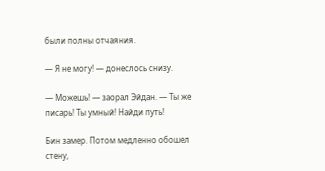были полны отчаяния.

— Я не могу! — донеслось снизу.

— Можешь! — заорал Эйдан. — Ты же писарь! Ты умный! Найди путь!

Бин замер. Потом медленно обошел стену,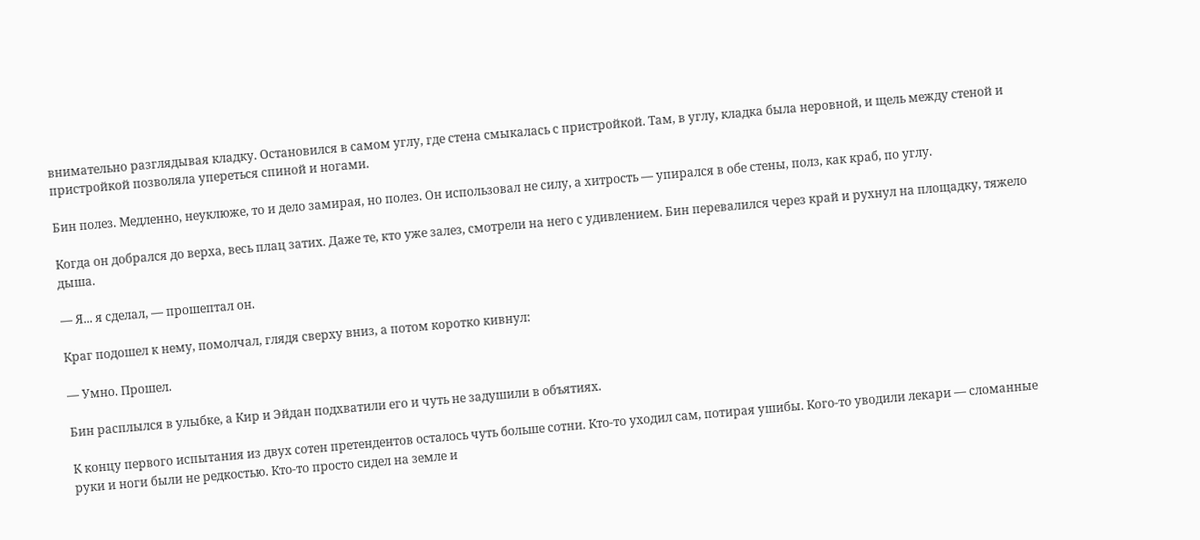внимательно разглядывая кладку. Остановился в самом углу, где стена смыкалась с пристройкой. Там, в углу, кладка была неровной, и щель между стеной и пристройкой позволяла упереться спиной и ногами.

Бин полез. Медленно, неуклюже, то и дело замирая, но полез. Он использовал не силу, а хитрость — упирался в обе стены, полз, как краб, по углу.

Когда он добрался до верха, весь плац затих. Даже те, кто уже залез, смотрели на него с удивлением. Бин перевалился через край и рухнул на площадку, тяжело дыша.

— Я... я сделал, — прошептал он.

Краг подошел к нему, помолчал, глядя сверху вниз, а потом коротко кивнул:

— Умно. Прошел.

Бин расплылся в улыбке, а Кир и Эйдан подхватили его и чуть не задушили в объятиях.

К концу первого испытания из двух сотен претендентов осталось чуть больше сотни. Кто-то уходил сам, потирая ушибы. Кого-то уводили лекари — сломанные руки и ноги были не редкостью. Кто-то просто сидел на земле и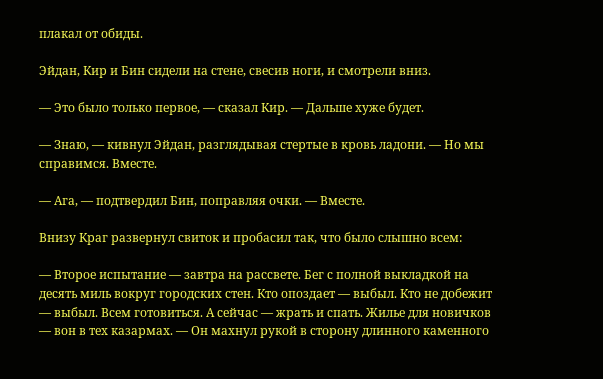плакал от обиды.

Эйдан, Кир и Бин сидели на стене, свесив ноги, и смотрели вниз.

— Это было только первое, — сказал Кир. — Дальше хуже будет.

— Знаю, — кивнул Эйдан, разглядывая стертые в кровь ладони. — Но мы справимся. Вместе.

— Ага, — подтвердил Бин, поправляя очки. — Вместе.

Внизу Краг развернул свиток и пробасил так, что было слышно всем:

— Второе испытание — завтра на рассвете. Бег с полной выкладкой на десять миль вокруг городских стен. Кто опоздает — выбыл. Кто не добежит — выбыл. Всем готовиться. А сейчас — жрать и спать. Жилье для новичков — вон в тех казармах. — Он махнул рукой в сторону длинного каменного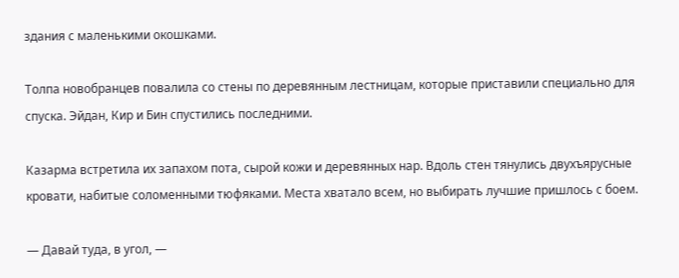здания с маленькими окошками.

Толпа новобранцев повалила со стены по деревянным лестницам, которые приставили специально для спуска. Эйдан, Кир и Бин спустились последними.

Казарма встретила их запахом пота, сырой кожи и деревянных нар. Вдоль стен тянулись двухъярусные кровати, набитые соломенными тюфяками. Места хватало всем, но выбирать лучшие пришлось с боем.

— Давай туда, в угол, —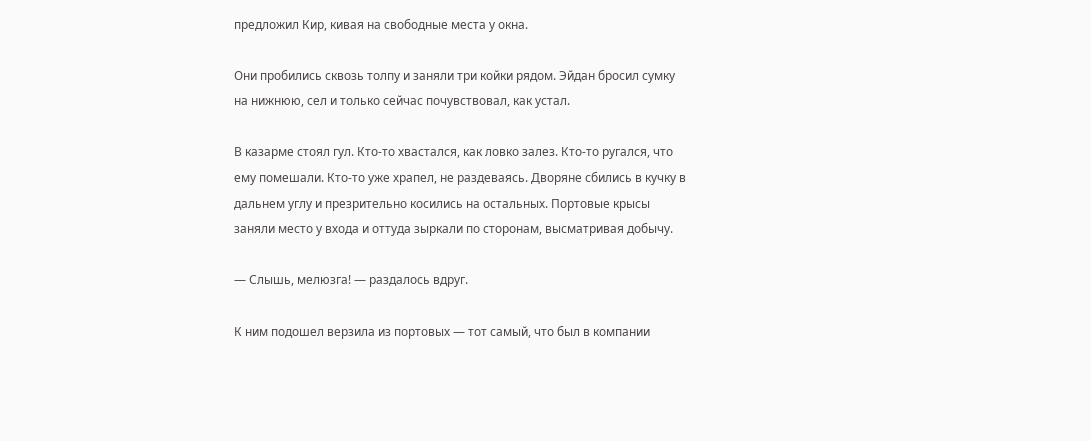предложил Кир, кивая на свободные места у окна.

Они пробились сквозь толпу и заняли три койки рядом. Эйдан бросил сумку на нижнюю, сел и только сейчас почувствовал, как устал.

В казарме стоял гул. Кто-то хвастался, как ловко залез. Кто-то ругался, что ему помешали. Кто-то уже храпел, не раздеваясь. Дворяне сбились в кучку в дальнем углу и презрительно косились на остальных. Портовые крысы заняли место у входа и оттуда зыркали по сторонам, высматривая добычу.

— Слышь, мелюзга! — раздалось вдруг.

К ним подошел верзила из портовых — тот самый, что был в компании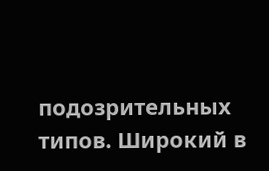подозрительных типов. Широкий в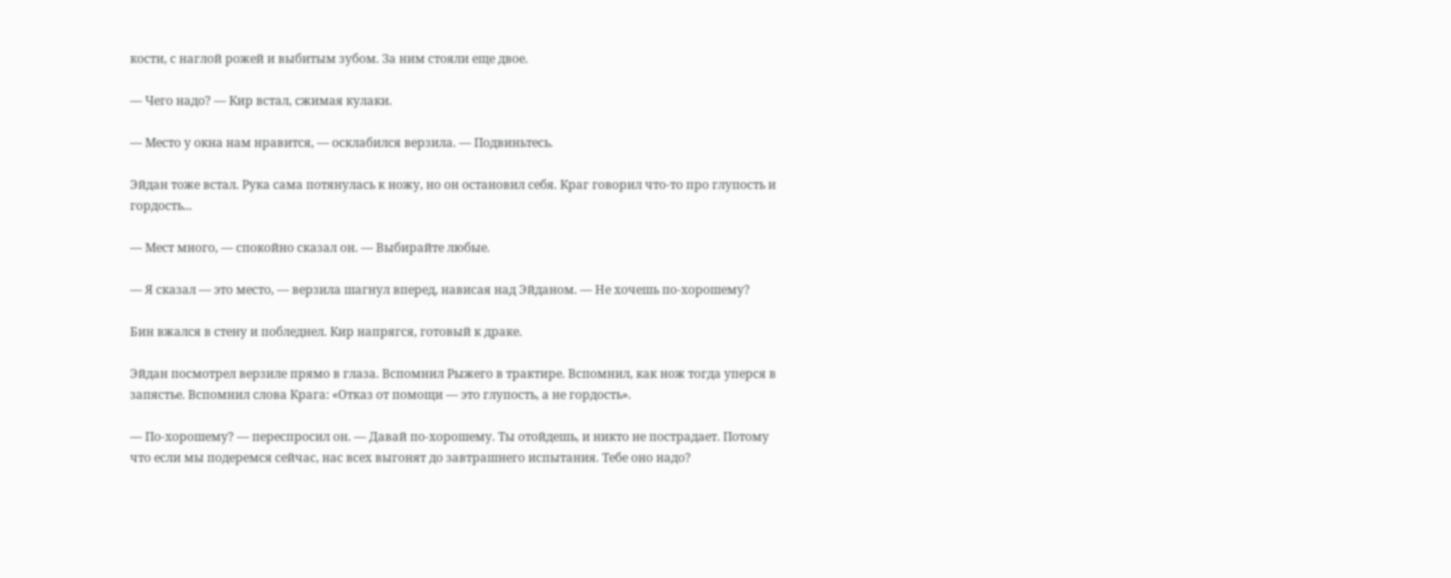кости, с наглой рожей и выбитым зубом. За ним стояли еще двое.

— Чего надо? — Кир встал, сжимая кулаки.

— Место у окна нам нравится, — осклабился верзила. — Подвиньтесь.

Эйдан тоже встал. Рука сама потянулась к ножу, но он остановил себя. Краг говорил что-то про глупость и гордость...

— Мест много, — спокойно сказал он. — Выбирайте любые.

— Я сказал — это место, — верзила шагнул вперед, нависая над Эйданом. — Не хочешь по-хорошему?

Бин вжался в стену и побледнел. Кир напрягся, готовый к драке.

Эйдан посмотрел верзиле прямо в глаза. Вспомнил Рыжего в трактире. Вспомнил, как нож тогда уперся в запястье. Вспомнил слова Крага: «Отказ от помощи — это глупость, а не гордость».

— По-хорошему? — переспросил он. — Давай по-хорошему. Ты отойдешь, и никто не пострадает. Потому что если мы подеремся сейчас, нас всех выгонят до завтрашнего испытания. Тебе оно надо?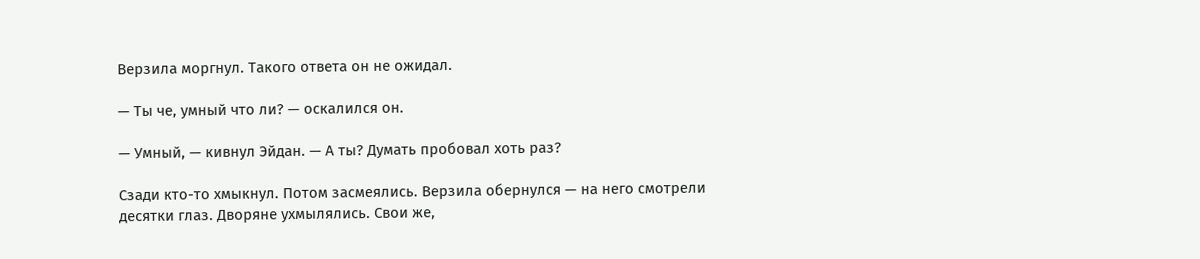Верзила моргнул. Такого ответа он не ожидал.

— Ты че, умный что ли? — оскалился он.

— Умный, — кивнул Эйдан. — А ты? Думать пробовал хоть раз?

Сзади кто-то хмыкнул. Потом засмеялись. Верзила обернулся — на него смотрели десятки глаз. Дворяне ухмылялись. Свои же,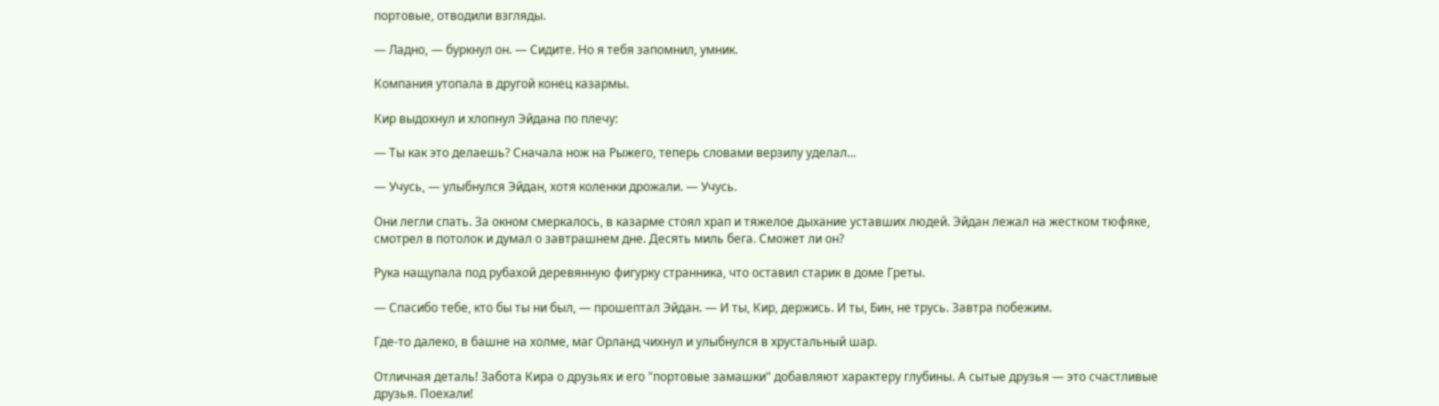портовые, отводили взгляды.

— Ладно, — буркнул он. — Сидите. Но я тебя запомнил, умник.

Компания утопала в другой конец казармы.

Кир выдохнул и хлопнул Эйдана по плечу:

— Ты как это делаешь? Сначала нож на Рыжего, теперь словами верзилу уделал...

— Учусь, — улыбнулся Эйдан, хотя коленки дрожали. — Учусь.

Они легли спать. За окном смеркалось, в казарме стоял храп и тяжелое дыхание уставших людей. Эйдан лежал на жестком тюфяке, смотрел в потолок и думал о завтрашнем дне. Десять миль бега. Сможет ли он?

Рука нащупала под рубахой деревянную фигурку странника, что оставил старик в доме Греты.

— Спасибо тебе, кто бы ты ни был, — прошептал Эйдан. — И ты, Кир, держись. И ты, Бин, не трусь. Завтра побежим.

Где-то далеко, в башне на холме, маг Орланд чихнул и улыбнулся в хрустальный шар.

Отличная деталь! Забота Кира о друзьях и его "портовые замашки" добавляют характеру глубины. А сытые друзья — это счастливые друзья. Поехали!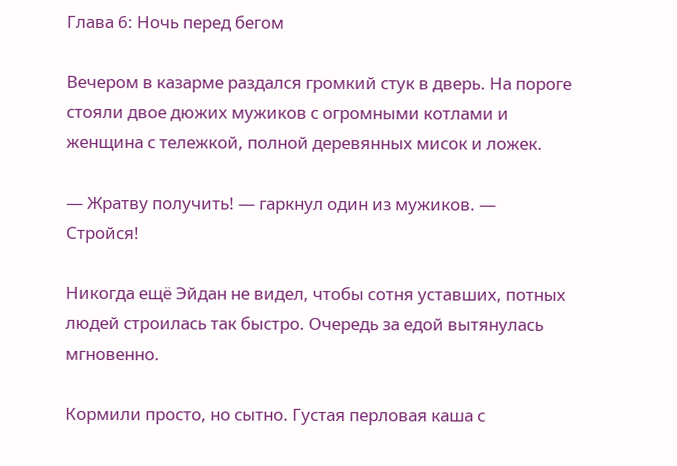Глава 6: Ночь перед бегом

Вечером в казарме раздался громкий стук в дверь. На пороге стояли двое дюжих мужиков с огромными котлами и женщина с тележкой, полной деревянных мисок и ложек.

— Жратву получить! — гаркнул один из мужиков. — Стройся!

Никогда ещё Эйдан не видел, чтобы сотня уставших, потных людей строилась так быстро. Очередь за едой вытянулась мгновенно.

Кормили просто, но сытно. Густая перловая каша с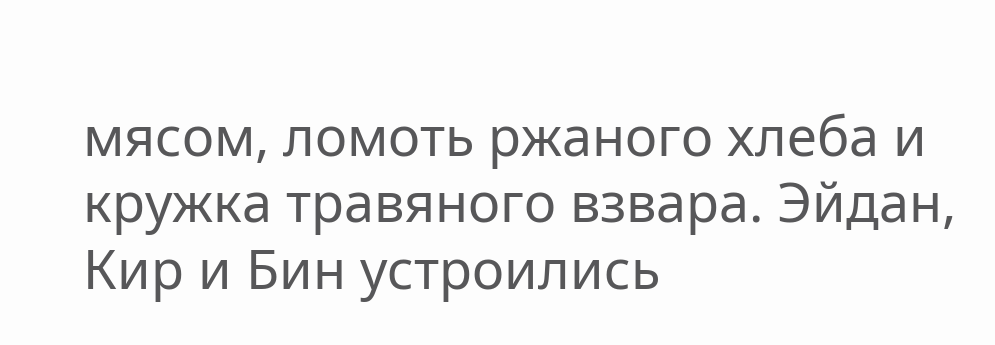мясом, ломоть ржаного хлеба и кружка травяного взвара. Эйдан, Кир и Бин устроились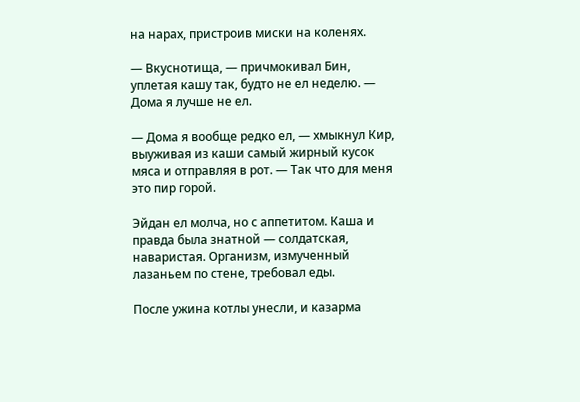на нарах, пристроив миски на коленях.

— Вкуснотища, — причмокивал Бин, уплетая кашу так, будто не ел неделю. — Дома я лучше не ел.

— Дома я вообще редко ел, — хмыкнул Кир, выуживая из каши самый жирный кусок мяса и отправляя в рот. — Так что для меня это пир горой.

Эйдан ел молча, но с аппетитом. Каша и правда была знатной — солдатская, наваристая. Организм, измученный лазаньем по стене, требовал еды.

После ужина котлы унесли, и казарма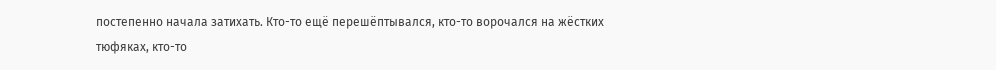постепенно начала затихать. Кто-то ещё перешёптывался, кто-то ворочался на жёстких тюфяках, кто-то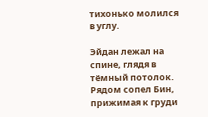тихонько молился в углу.

Эйдан лежал на спине, глядя в тёмный потолок. Рядом сопел Бин, прижимая к груди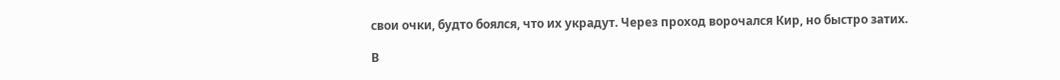свои очки, будто боялся, что их украдут. Через проход ворочался Кир, но быстро затих.

В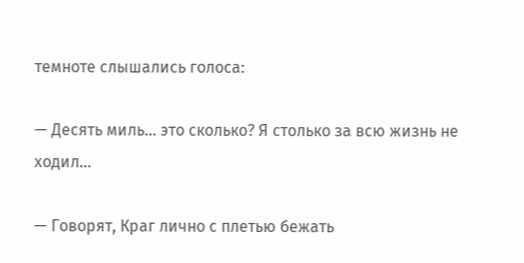темноте слышались голоса:

— Десять миль... это сколько? Я столько за всю жизнь не ходил...

— Говорят, Краг лично с плетью бежать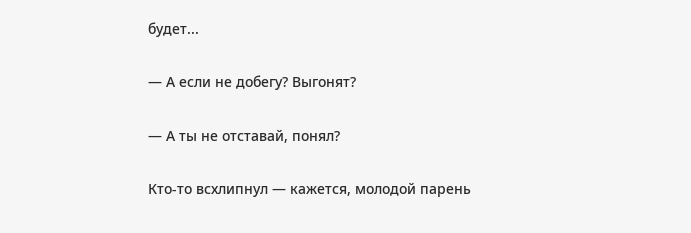будет...

— А если не добегу? Выгонят?

— А ты не отставай, понял?

Кто-то всхлипнул — кажется, молодой парень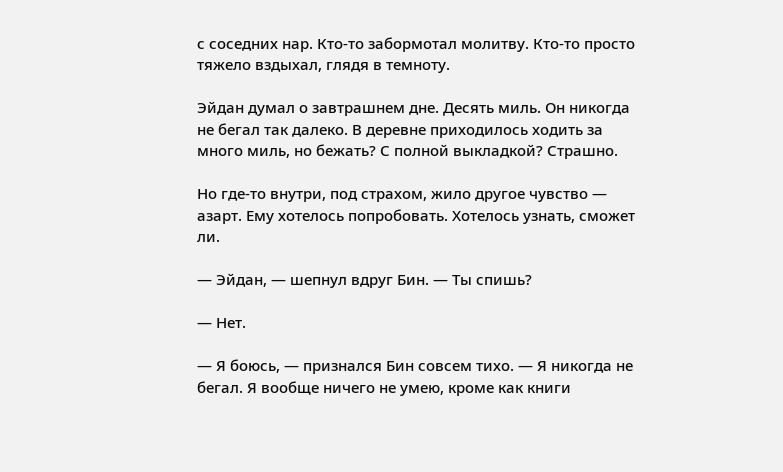с соседних нар. Кто-то забормотал молитву. Кто-то просто тяжело вздыхал, глядя в темноту.

Эйдан думал о завтрашнем дне. Десять миль. Он никогда не бегал так далеко. В деревне приходилось ходить за много миль, но бежать? С полной выкладкой? Страшно.

Но где-то внутри, под страхом, жило другое чувство — азарт. Ему хотелось попробовать. Хотелось узнать, сможет ли.

— Эйдан, — шепнул вдруг Бин. — Ты спишь?

— Нет.

— Я боюсь, — признался Бин совсем тихо. — Я никогда не бегал. Я вообще ничего не умею, кроме как книги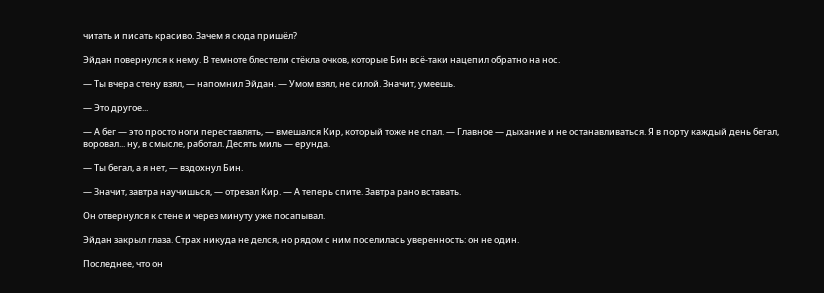читать и писать красиво. Зачем я сюда пришёл?

Эйдан повернулся к нему. В темноте блестели стёкла очков, которые Бин всё-таки нацепил обратно на нос.

— Ты вчера стену взял, — напомнил Эйдан. — Умом взял, не силой. Значит, умеешь.

— Это другое...

— А бег — это просто ноги переставлять, — вмешался Кир, который тоже не спал. — Главное — дыхание и не останавливаться. Я в порту каждый день бегал, воровал... ну, в смысле, работал. Десять миль — ерунда.

— Ты бегал, а я нет, — вздохнул Бин.

— Значит, завтра научишься, — отрезал Кир. — А теперь спите. Завтра рано вставать.

Он отвернулся к стене и через минуту уже посапывал.

Эйдан закрыл глаза. Страх никуда не делся, но рядом с ним поселилась уверенность: он не один.

Последнее, что он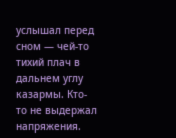услышал перед сном — чей-то тихий плач в дальнем углу казармы. Кто-то не выдержал напряжения.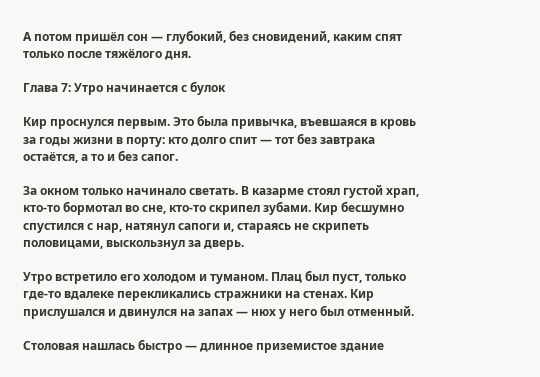А потом пришёл сон — глубокий, без сновидений, каким спят только после тяжёлого дня.

Глава 7: Утро начинается с булок

Кир проснулся первым. Это была привычка, въевшаяся в кровь за годы жизни в порту: кто долго спит — тот без завтрака остаётся, а то и без сапог.

За окном только начинало светать. В казарме стоял густой храп, кто-то бормотал во сне, кто-то скрипел зубами. Кир бесшумно спустился с нар, натянул сапоги и, стараясь не скрипеть половицами, выскользнул за дверь.

Утро встретило его холодом и туманом. Плац был пуст, только где-то вдалеке перекликались стражники на стенах. Кир прислушался и двинулся на запах — нюх у него был отменный.

Столовая нашлась быстро — длинное приземистое здание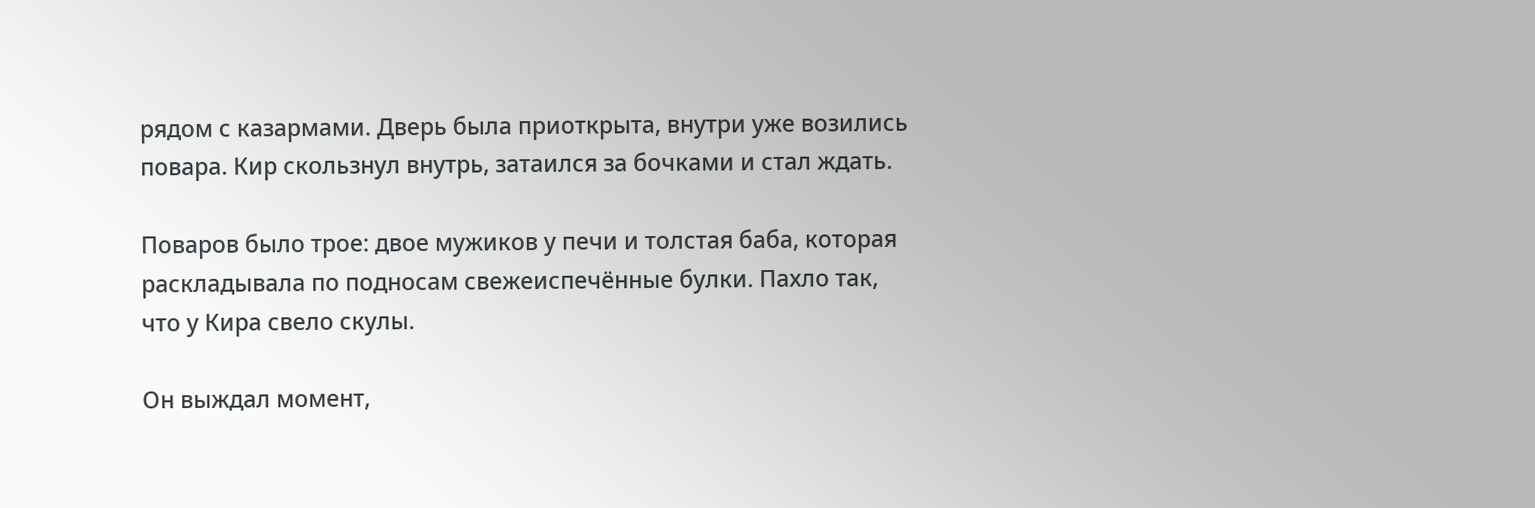рядом с казармами. Дверь была приоткрыта, внутри уже возились повара. Кир скользнул внутрь, затаился за бочками и стал ждать.

Поваров было трое: двое мужиков у печи и толстая баба, которая раскладывала по подносам свежеиспечённые булки. Пахло так, что у Кира свело скулы.

Он выждал момент,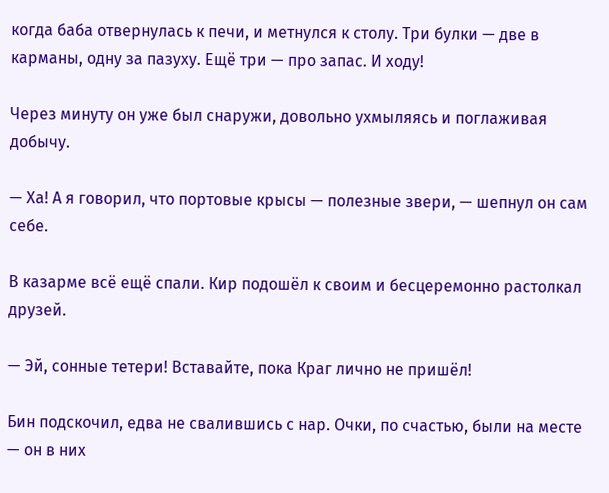когда баба отвернулась к печи, и метнулся к столу. Три булки — две в карманы, одну за пазуху. Ещё три — про запас. И ходу!

Через минуту он уже был снаружи, довольно ухмыляясь и поглаживая добычу.

— Ха! А я говорил, что портовые крысы — полезные звери, — шепнул он сам себе.

В казарме всё ещё спали. Кир подошёл к своим и бесцеремонно растолкал друзей.

— Эй, сонные тетери! Вставайте, пока Краг лично не пришёл!

Бин подскочил, едва не свалившись с нар. Очки, по счастью, были на месте — он в них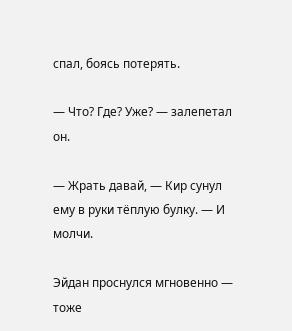спал, боясь потерять.

— Что? Где? Уже? — залепетал он.

— Жрать давай, — Кир сунул ему в руки тёплую булку. — И молчи.

Эйдан проснулся мгновенно — тоже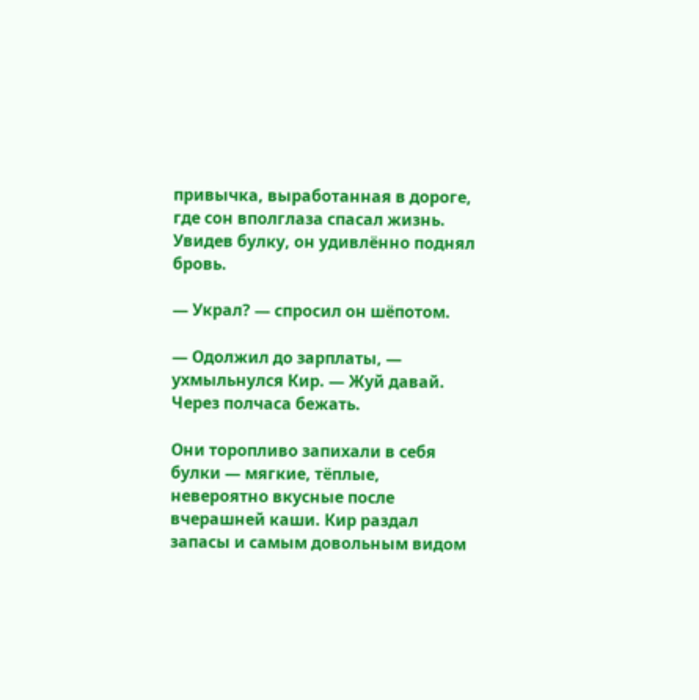привычка, выработанная в дороге, где сон вполглаза спасал жизнь. Увидев булку, он удивлённо поднял бровь.

— Украл? — спросил он шёпотом.

— Одолжил до зарплаты, — ухмыльнулся Кир. — Жуй давай. Через полчаса бежать.

Они торопливо запихали в себя булки — мягкие, тёплые, невероятно вкусные после вчерашней каши. Кир раздал запасы и самым довольным видом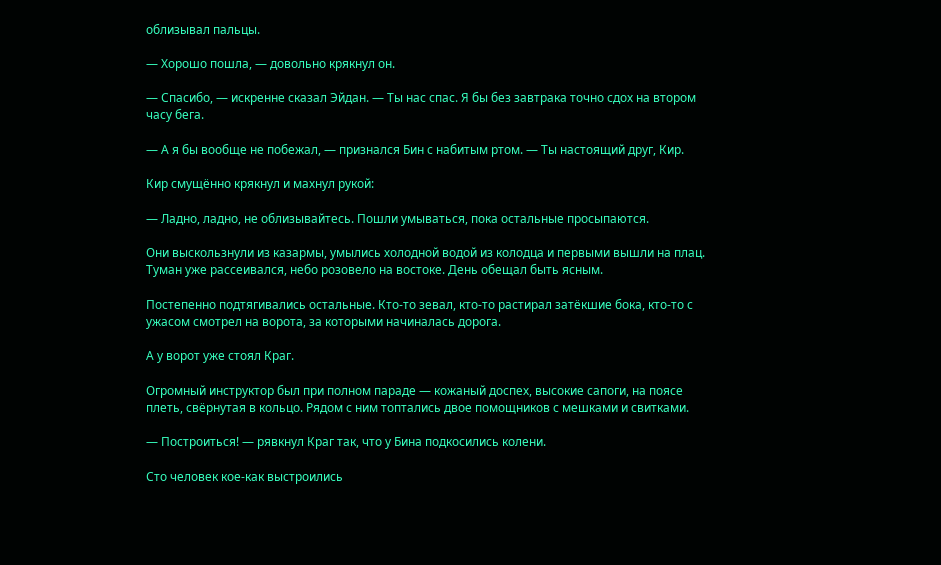облизывал пальцы.

— Хорошо пошла, — довольно крякнул он.

— Спасибо, — искренне сказал Эйдан. — Ты нас спас. Я бы без завтрака точно сдох на втором часу бега.

— А я бы вообще не побежал, — признался Бин с набитым ртом. — Ты настоящий друг, Кир.

Кир смущённо крякнул и махнул рукой:

— Ладно, ладно, не облизывайтесь. Пошли умываться, пока остальные просыпаются.

Они выскользнули из казармы, умылись холодной водой из колодца и первыми вышли на плац. Туман уже рассеивался, небо розовело на востоке. День обещал быть ясным.

Постепенно подтягивались остальные. Кто-то зевал, кто-то растирал затёкшие бока, кто-то с ужасом смотрел на ворота, за которыми начиналась дорога.

А у ворот уже стоял Краг.

Огромный инструктор был при полном параде — кожаный доспех, высокие сапоги, на поясе плеть, свёрнутая в кольцо. Рядом с ним топтались двое помощников с мешками и свитками.

— Построиться! — рявкнул Краг так, что у Бина подкосились колени.

Сто человек кое-как выстроились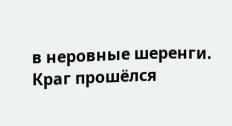в неровные шеренги. Краг прошёлся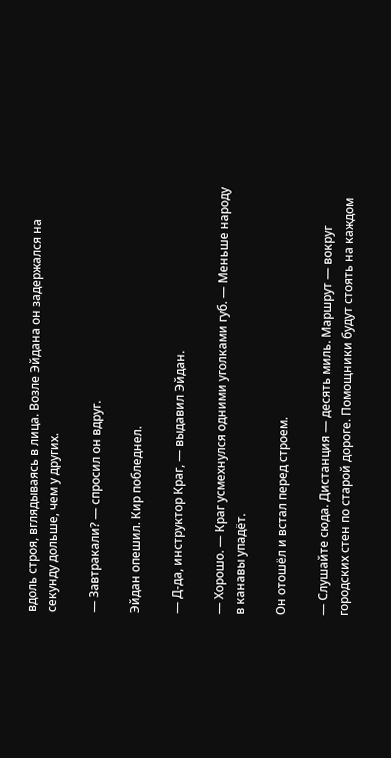вдоль строя, вглядываясь в лица. Возле Эйдана он задержался на секунду дольше, чем у других.

— Завтракали? — спросил он вдруг.

Эйдан опешил. Кир побледнел.

— Д-да, инструктор Краг, — выдавил Эйдан.

— Хорошо. — Краг усмехнулся одними уголками губ. — Меньше народу в канавы упадёт.

Он отошёл и встал перед строем.

— Слушайте сюда. Дистанция — десять миль. Маршрут — вокруг городских стен по старой дороге. Помощники будут стоять на каждом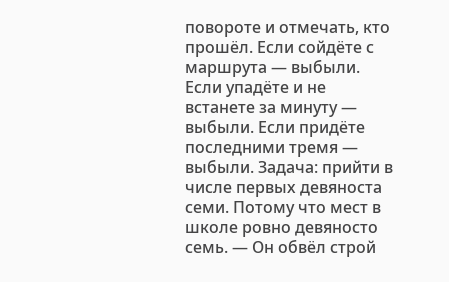повороте и отмечать, кто прошёл. Если сойдёте с маршрута — выбыли. Если упадёте и не встанете за минуту — выбыли. Если придёте последними тремя — выбыли. Задача: прийти в числе первых девяноста семи. Потому что мест в школе ровно девяносто семь. — Он обвёл строй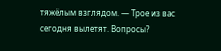тяжёлым взглядом. — Трое из вас сегодня вылетят. Вопросы?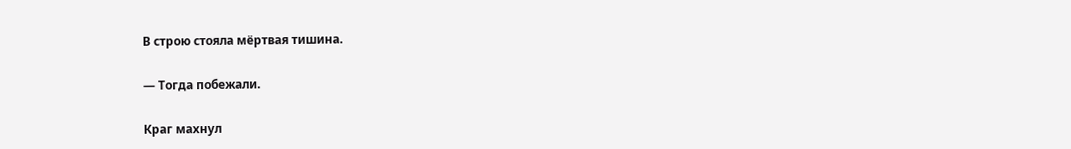В строю стояла мёртвая тишина.

— Тогда побежали.

Краг махнул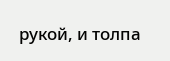рукой, и толпа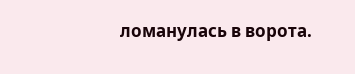ломанулась в ворота.